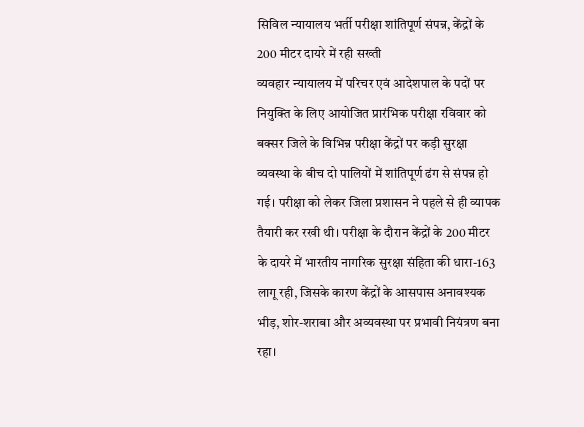सिविल न्यायालय भर्ती परीक्षा शांतिपूर्ण संपन्न, केंद्रों के 200 मीटर दायरे में रही सख्ती
व्यवहार न्यायालय में परिचर एवं आदेशपाल के पदों पर नियुक्ति के लिए आयोजित प्रारंभिक परीक्षा रविवार को बक्सर जिले के विभिन्न परीक्षा केंद्रों पर कड़ी सुरक्षा व्यवस्था के बीच दो पालियों में शांतिपूर्ण ढंग से संपन्न हो गई। परीक्षा को लेकर जिला प्रशासन ने पहले से ही व्यापक तैयारी कर रखी थी। परीक्षा के दौरान केंद्रों के 200 मीटर के दायरे में भारतीय नागरिक सुरक्षा संहिता की धारा-163 लागू रही, जिसके कारण केंद्रों के आसपास अनावश्यक भीड़, शोर-शराबा और अव्यवस्था पर प्रभावी नियंत्रण बना रहा।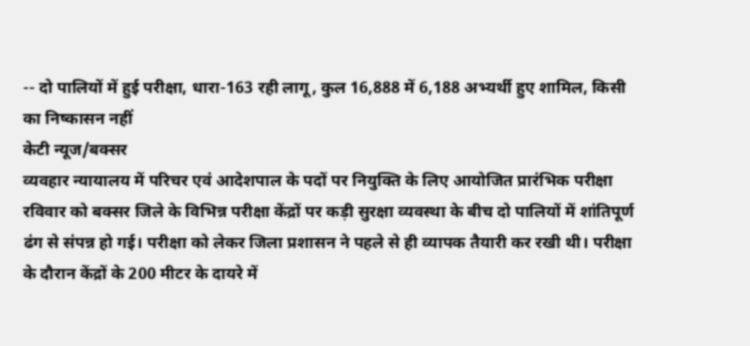-- दो पालियों में हुई परीक्षा, धारा-163 रही लागू, कुल 16,888 में 6,188 अभ्यर्थी हुए शामिल, किसी का निष्कासन नहीं
केटी न्यूज/बक्सर
व्यवहार न्यायालय में परिचर एवं आदेशपाल के पदों पर नियुक्ति के लिए आयोजित प्रारंभिक परीक्षा रविवार को बक्सर जिले के विभिन्न परीक्षा केंद्रों पर कड़ी सुरक्षा व्यवस्था के बीच दो पालियों में शांतिपूर्ण ढंग से संपन्न हो गई। परीक्षा को लेकर जिला प्रशासन ने पहले से ही व्यापक तैयारी कर रखी थी। परीक्षा के दौरान केंद्रों के 200 मीटर के दायरे में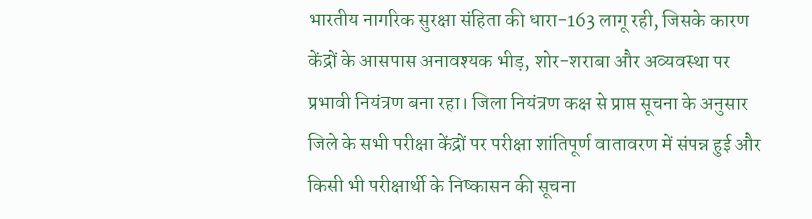भारतीय नागरिक सुरक्षा संहिता की धारा-163 लागू रही, जिसके कारण केंद्रों के आसपास अनावश्यक भीड़, शोर-शराबा और अव्यवस्था पर प्रभावी नियंत्रण बना रहा। जिला नियंत्रण कक्ष से प्राप्त सूचना के अनुसार जिले के सभी परीक्षा केंद्रों पर परीक्षा शांतिपूर्ण वातावरण में संपन्न हुई और किसी भी परीक्षार्थी के निष्कासन की सूचना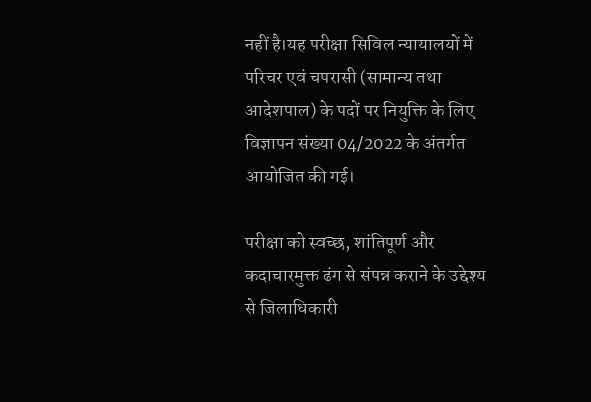नहीं है।यह परीक्षा सिविल न्यायालयों में परिचर एवं चपरासी (सामान्य तथा आदेशपाल) के पदों पर नियुक्ति के लिए विज्ञापन संख्या 04/2022 के अंतर्गत आयोजित की गई।

परीक्षा को स्वच्छ, शांतिपूर्ण और कदाचारमुक्त ढंग से संपन्न कराने के उद्देश्य से जिलाधिकारी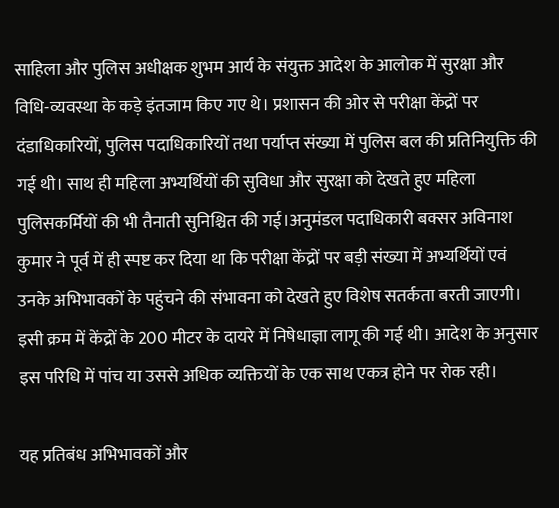साहिला और पुलिस अधीक्षक शुभम आर्य के संयुक्त आदेश के आलोक में सुरक्षा और विधि-व्यवस्था के कड़े इंतजाम किए गए थे। प्रशासन की ओर से परीक्षा केंद्रों पर दंडाधिकारियों, पुलिस पदाधिकारियों तथा पर्याप्त संख्या में पुलिस बल की प्रतिनियुक्ति की गई थी। साथ ही महिला अभ्यर्थियों की सुविधा और सुरक्षा को देखते हुए महिला पुलिसकर्मियों की भी तैनाती सुनिश्चित की गई।अनुमंडल पदाधिकारी बक्सर अविनाश कुमार ने पूर्व में ही स्पष्ट कर दिया था कि परीक्षा केंद्रों पर बड़ी संख्या में अभ्यर्थियों एवं उनके अभिभावकों के पहुंचने की संभावना को देखते हुए विशेष सतर्कता बरती जाएगी। इसी क्रम में केंद्रों के 200 मीटर के दायरे में निषेधाज्ञा लागू की गई थी। आदेश के अनुसार इस परिधि में पांच या उससे अधिक व्यक्तियों के एक साथ एकत्र होने पर रोक रही।

यह प्रतिबंध अभिभावकों और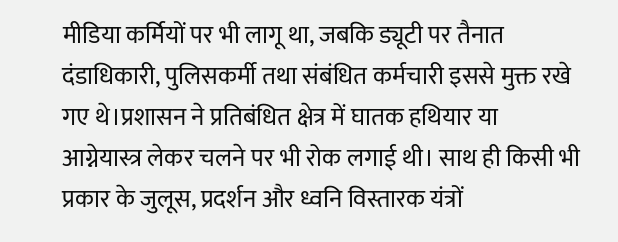मीडिया कर्मियों पर भी लागू था, जबकि ड्यूटी पर तैनात दंडाधिकारी, पुलिसकर्मी तथा संबंधित कर्मचारी इससे मुक्त रखे गए थे।प्रशासन ने प्रतिबंधित क्षेत्र में घातक हथियार या आग्नेयास्त्र लेकर चलने पर भी रोक लगाई थी। साथ ही किसी भी प्रकार के जुलूस, प्रदर्शन और ध्वनि विस्तारक यंत्रों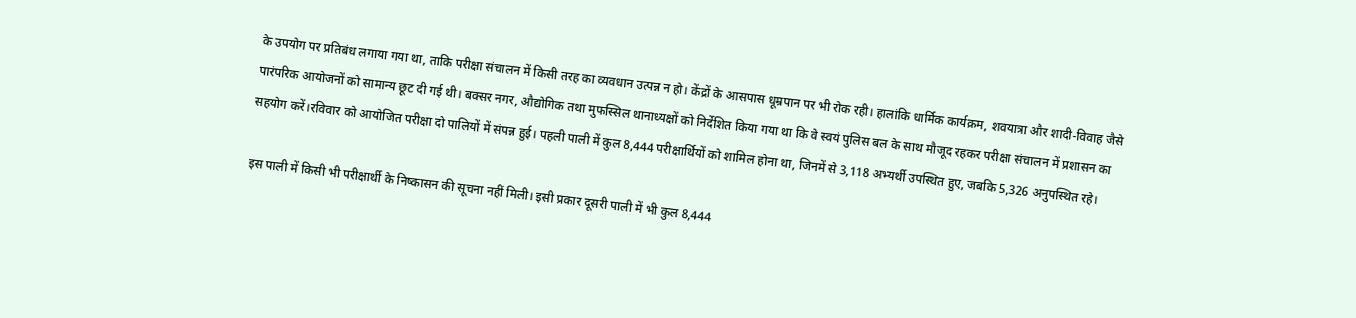के उपयोग पर प्रतिबंध लगाया गया था, ताकि परीक्षा संचालन में किसी तरह का व्यवधान उत्पन्न न हो। केंद्रों के आसपास धूम्रपान पर भी रोक रही। हालांकि धार्मिक कार्यक्रम, शवयात्रा और शादी-विवाह जैसे पारंपरिक आयोजनों को सामान्य छूट दी गई थी। बक्सर नगर, औद्योगिक तथा मुफस्सिल थानाध्यक्षों को निर्देशित किया गया था कि वे स्वयं पुलिस बल के साथ मौजूद रहकर परीक्षा संचालन में प्रशासन का सहयोग करें।रविवार को आयोजित परीक्षा दो पालियों में संपन्न हुई। पहली पाली में कुल 8,444 परीक्षार्थियों को शामिल होना था, जिनमें से 3,118 अभ्यर्थी उपस्थित हुए, जबकि 5,326 अनुपस्थित रहे।

इस पाली में किसी भी परीक्षार्थी के निष्कासन की सूचना नहीं मिली। इसी प्रकार दूसरी पाली में भी कुल 8,444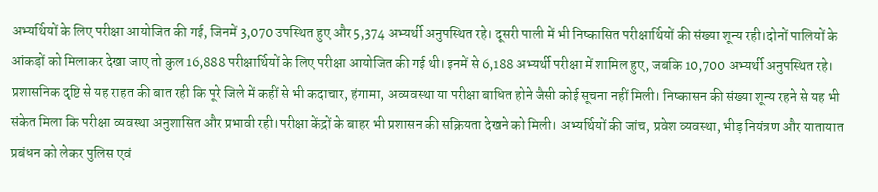अभ्यर्थियों के लिए परीक्षा आयोजित की गई, जिनमें 3,070 उपस्थित हुए और 5,374 अभ्यर्थी अनुपस्थित रहे। दूसरी पाली में भी निष्कासित परीक्षार्थियों की संख्या शून्य रही।दोनों पालियों के आंकड़ों को मिलाकर देखा जाए तो कुल 16,888 परीक्षार्थियों के लिए परीक्षा आयोजित की गई थी। इनमें से 6,188 अभ्यर्थी परीक्षा में शामिल हुए, जबकि 10,700 अभ्यर्थी अनुपस्थित रहे। प्रशासनिक दृष्टि से यह राहत की बात रही कि पूरे जिले में कहीं से भी कदाचार, हंगामा, अव्यवस्था या परीक्षा बाधित होने जैसी कोई सूचना नहीं मिली। निष्कासन की संख्या शून्य रहने से यह भी संकेत मिला कि परीक्षा व्यवस्था अनुशासित और प्रभावी रही।परीक्षा केंद्रों के बाहर भी प्रशासन की सक्रियता देखने को मिली। अभ्यर्थियों की जांच, प्रवेश व्यवस्था, भीड़ नियंत्रण और यातायात प्रबंधन को लेकर पुलिस एवं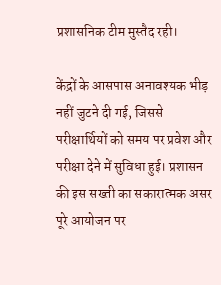प्रशासनिक टीम मुस्तैद रही।

केंद्रों के आसपास अनावश्यक भीड़ नहीं जुटने दी गई, जिससे परीक्षार्थियों को समय पर प्रवेश और परीक्षा देने में सुविधा हुई। प्रशासन की इस सख्ती का सकारात्मक असर पूरे आयोजन पर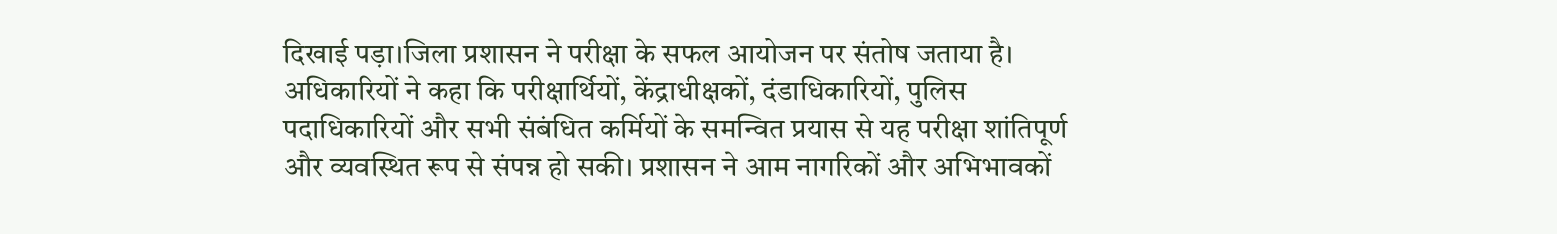दिखाई पड़ा।जिला प्रशासन ने परीक्षा के सफल आयोजन पर संतोष जताया है। अधिकारियों ने कहा कि परीक्षार्थियों, केंद्राधीक्षकों, दंडाधिकारियों, पुलिस पदाधिकारियों और सभी संबंधित कर्मियों के समन्वित प्रयास से यह परीक्षा शांतिपूर्ण और व्यवस्थित रूप से संपन्न हो सकी। प्रशासन ने आम नागरिकों और अभिभावकों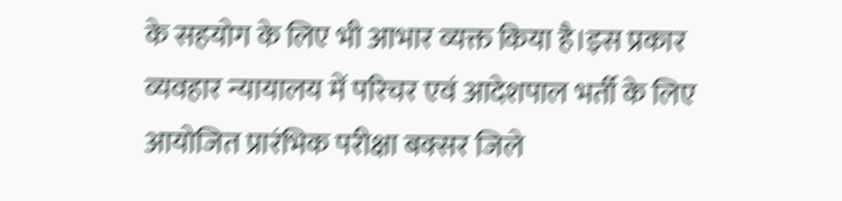के सहयोग के लिए भी आभार व्यक्त किया है।इस प्रकार व्यवहार न्यायालय में परिचर एवं आदेशपाल भर्ती के लिए आयोजित प्रारंभिक परीक्षा बक्सर जिले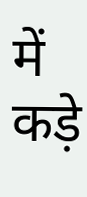में कड़े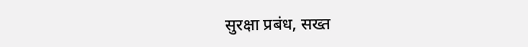सुरक्षा प्रबंध, सख्त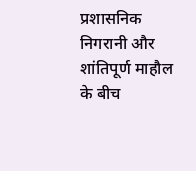प्रशासनिक निगरानी और शांतिपूर्ण माहौल के बीच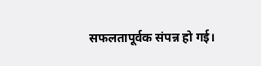सफलतापूर्वक संपन्न हो गई।